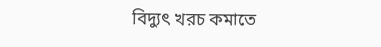বিদ্যুৎ খরচ কমাতে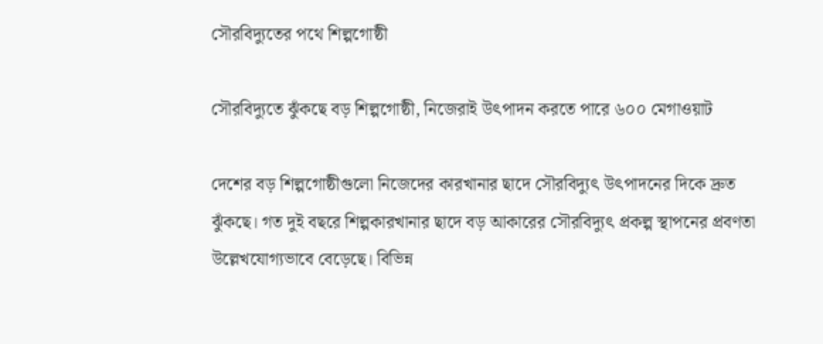সৌরবিদ্যুতের পথে শিল্পগোষ্ঠী

সৌরবিদ্যুতে ঝুঁকছে বড় শিল্পগোষ্ঠী, নিজেরাই উৎপাদন করতে পারে ৬০০ মেগাওয়াট

দেশের বড় শিল্পগোষ্ঠীগুলো নিজেদের কারখানার ছাদে সৌরবিদ্যুৎ উৎপাদনের দিকে দ্রুত ঝুঁকছে। গত দুই বছরে শিল্পকারখানার ছাদে বড় আকারের সৌরবিদ্যুৎ প্রকল্প স্থাপনের প্রবণতা উল্লেখযোগ্যভাবে বেড়েছে। বিভিন্ন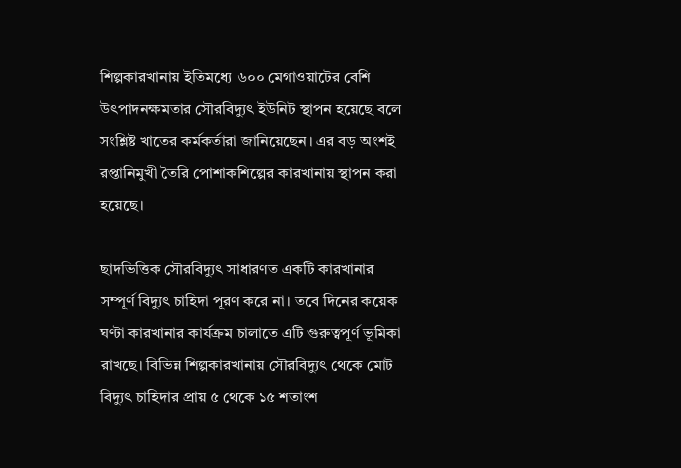শিল্পকারখানায় ইতিমধ্যে ৬০০ মেগাওয়াটের বেশি উৎপাদনক্ষমতার সৌরবিদ্যুৎ ইউনিট স্থাপন হয়েছে বলে সংশ্লিষ্ট খাতের কর্মকর্তারা জানিয়েছেন। এর বড় অংশই রপ্তানিমুখী তৈরি পোশাকশিল্পের কারখানায় স্থাপন করা হয়েছে।

ছাদভিত্তিক সৌরবিদ্যুৎ সাধারণত একটি কারখানার সম্পূর্ণ বিদ্যুৎ চাহিদা পূরণ করে না। তবে দিনের কয়েক ঘণ্টা কারখানার কার্যক্রম চালাতে এটি গুরুত্বপূর্ণ ভূমিকা রাখছে। বিভিন্ন শিল্পকারখানায় সৌরবিদ্যুৎ থেকে মোট বিদ্যুৎ চাহিদার প্রায় ৫ থেকে ১৫ শতাংশ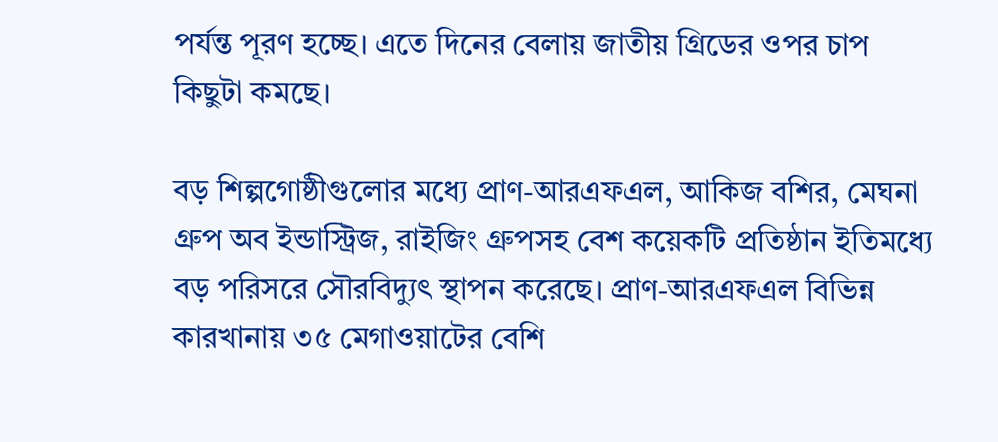পর্যন্ত পূরণ হচ্ছে। এতে দিনের বেলায় জাতীয় গ্রিডের ওপর চাপ কিছুটা কমছে।

বড় শিল্পগোষ্ঠীগুলোর মধ্যে প্রাণ-আরএফএল, আকিজ বশির, মেঘনা গ্রুপ অব ইন্ডাস্ট্রিজ, রাইজিং গ্রুপসহ বেশ কয়েকটি প্রতিষ্ঠান ইতিমধ্যে বড় পরিসরে সৌরবিদ্যুৎ স্থাপন করেছে। প্রাণ-আরএফএল বিভিন্ন কারখানায় ৩৫ মেগাওয়াটের বেশি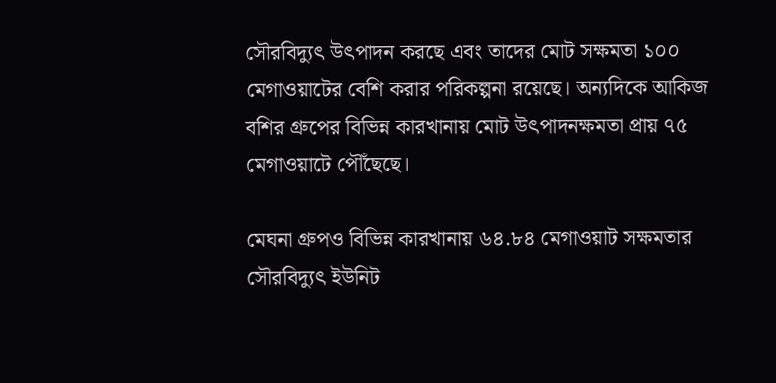সৌরবিদ্যুৎ উৎপাদন করছে এবং তাদের মোট সক্ষমতা ১০০ মেগাওয়াটের বেশি করার পরিকল্পনা রয়েছে। অন্যদিকে আকিজ বশির গ্রুপের বিভিন্ন কারখানায় মোট উৎপাদনক্ষমতা প্রায় ৭৫ মেগাওয়াটে পৌঁছেছে।

মেঘনা গ্রুপও বিভিন্ন কারখানায় ৬৪.৮৪ মেগাওয়াট সক্ষমতার সৌরবিদ্যুৎ ইউনিট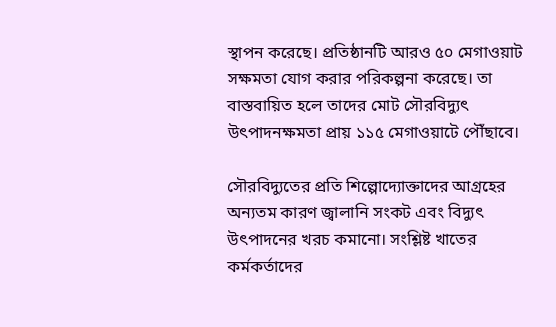স্থাপন করেছে। প্রতিষ্ঠানটি আরও ৫০ মেগাওয়াট সক্ষমতা যোগ করার পরিকল্পনা করেছে। তা বাস্তবায়িত হলে তাদের মোট সৌরবিদ্যুৎ উৎপাদনক্ষমতা প্রায় ১১৫ মেগাওয়াটে পৌঁছাবে।

সৌরবিদ্যুতের প্রতি শিল্পোদ্যোক্তাদের আগ্রহের অন্যতম কারণ জ্বালানি সংকট এবং বিদ্যুৎ উৎপাদনের খরচ কমানো। সংশ্লিষ্ট খাতের কর্মকর্তাদের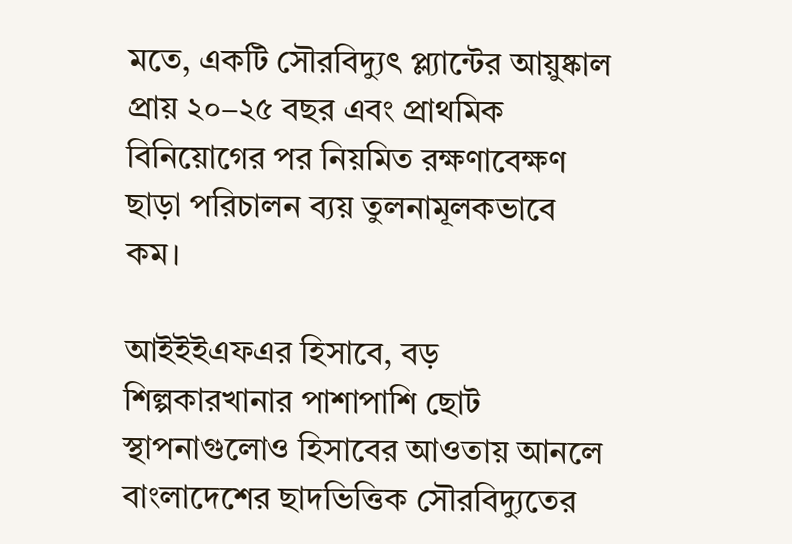মতে, একটি সৌরবিদ্যুৎ প্ল্যান্টের আয়ুষ্কাল প্রায় ২০–২৫ বছর এবং প্রাথমিক বিনিয়োগের পর নিয়মিত রক্ষণাবেক্ষণ ছাড়া পরিচালন ব্যয় তুলনামূলকভাবে কম।

আইইইএফএর হিসাবে, বড় শিল্পকারখানার পাশাপাশি ছোট স্থাপনাগুলোও হিসাবের আওতায় আনলে বাংলাদেশের ছাদভিত্তিক সৌরবিদ্যুতের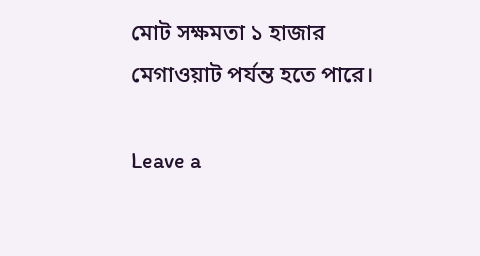মোট সক্ষমতা ১ হাজার মেগাওয়াট পর্যন্ত হতে পারে।

Leave a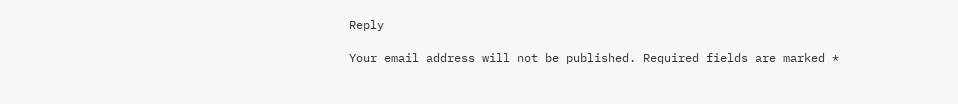Reply

Your email address will not be published. Required fields are marked *